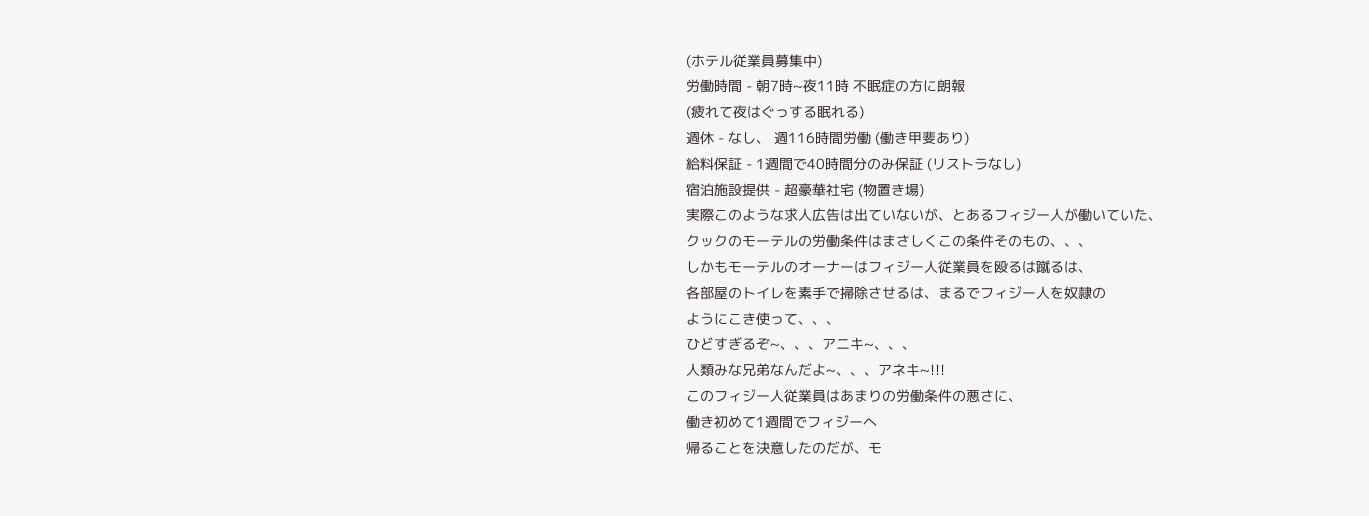(ホテル従業員募集中)
労働時間 - 朝7時~夜11時 不眠症の方に朗報
(疲れて夜はぐっする眠れる)
週休 - なし、 週116時間労働 (働き甲斐あり)
給料保証 - 1週間で40時間分のみ保証 (リストラなし)
宿泊施設提供 - 超豪華社宅 (物置き場)
実際このような求人広告は出ていないが、とあるフィジー人が働いていた、
クックのモーテルの労働条件はまさしくこの条件そのもの、、、
しかもモーテルのオーナーはフィジー人従業員を殴るは蹴るは、
各部屋のトイレを素手で掃除させるは、まるでフィジー人を奴隷の
ようにこき使って、、、
ひどすぎるぞ~、、、アニキ~、、、
人類みな兄弟なんだよ~、、、アネキ~!!!
このフィジー人従業員はあまりの労働条件の悪さに、
働き初めて1週間でフィジーへ
帰ることを決意したのだが、モ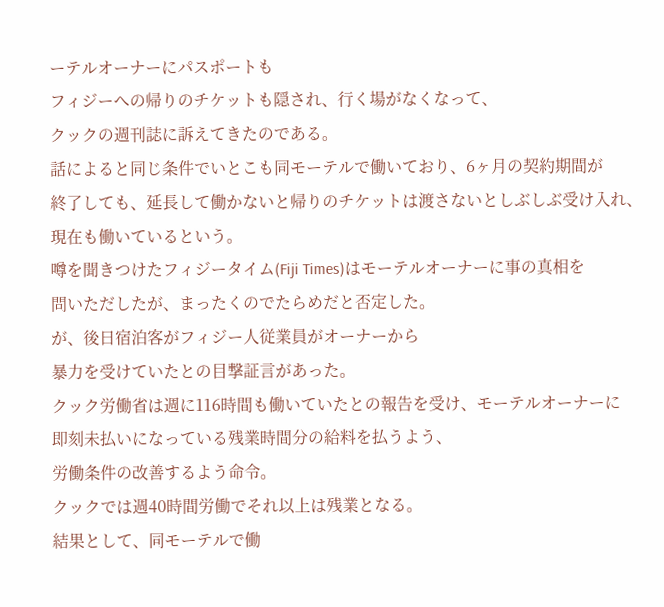ーテルオーナーにパスポートも
フィジーへの帰りのチケットも隠され、行く場がなくなって、
クックの週刊誌に訴えてきたのである。
話によると同じ条件でいとこも同モーテルで働いており、6ヶ月の契約期間が
終了しても、延長して働かないと帰りのチケットは渡さないとしぶしぶ受け入れ、
現在も働いているという。
噂を聞きつけたフィジータイム(Fiji Times)はモーテルオーナーに事の真相を
問いただしたが、まったくのでたらめだと否定した。
が、後日宿泊客がフィジー人従業員がオーナーから
暴力を受けていたとの目撃証言があった。
クック労働省は週に116時間も働いていたとの報告を受け、モーテルオーナーに
即刻未払いになっている残業時間分の給料を払うよう、
労働条件の改善するよう命令。
クックでは週40時間労働でそれ以上は残業となる。
結果として、同モーテルで働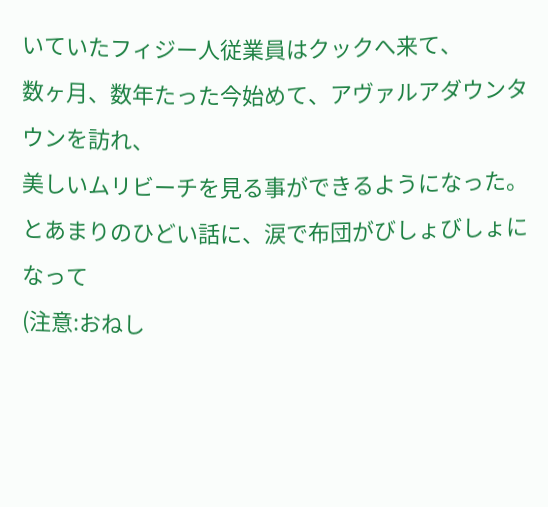いていたフィジー人従業員はクックへ来て、
数ヶ月、数年たった今始めて、アヴァルアダウンタウンを訪れ、
美しいムリビーチを見る事ができるようになった。
とあまりのひどい話に、涙で布団がびしょびしょになって
(注意:おねし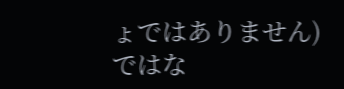ょではありません)
ではな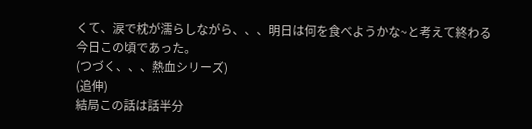くて、涙で枕が濡らしながら、、、明日は何を食べようかな~と考えて終わる
今日この頃であった。
(つづく、、、熱血シリーズ)
(追伸)
結局この話は話半分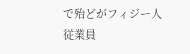で殆どがフィジー人従業員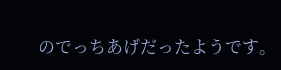のでっちあげだったようです。